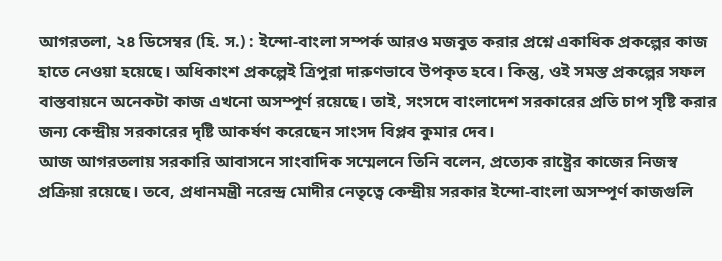আগরতলা, ২৪ ডিসেম্বর (হি. স.) : ইন্দো-বাংলা সম্পর্ক আরও মজবুত করার প্রশ্নে একাধিক প্রকল্পের কাজ হাতে নেওয়া হয়েছে। অধিকাংশ প্রকল্পেই ত্রিপুরা দারুণভাবে উপকৃত হবে। কিন্তু, ওই সমস্ত প্রকল্পের সফল বাস্তবায়নে অনেকটা কাজ এখনো অসম্পূর্ণ রয়েছে। তাই, সংসদে বাংলাদেশ সরকারের প্রতি চাপ সৃষ্টি করার জন্য কেন্দ্রীয় সরকারের দৃষ্টি আকর্ষণ করেছেন সাংসদ বিপ্লব কুমার দেব।
আজ আগরতলায় সরকারি আবাসনে সাংবাদিক সম্মেলনে তিনি বলেন, প্রত্যেক রাষ্ট্রের কাজের নিজস্ব প্রক্রিয়া রয়েছে। তবে, প্রধানমন্ত্রী নরেন্দ্র মোদীর নেতৃত্বে কেন্দ্রীয় সরকার ইন্দো-বাংলা অসম্পূর্ণ কাজগুলি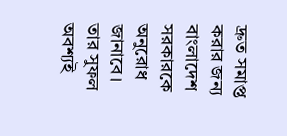দ্রুত সমাপ্ত করার জন্য বাংলাদেশ সরকারকে অনুরোধ জানাবে। তার সুফল অবশ্যই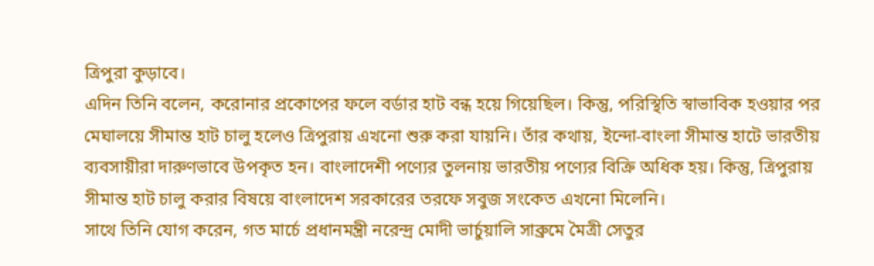ত্রিপুরা কুড়াবে।
এদিন তিনি বলেন, করোনার প্রকোপের ফলে বর্ডার হাট বন্ধ হয়ে গিয়েছিল। কিন্তু, পরিস্থিতি স্বাভাবিক হওয়ার পর মেঘালয়ে সীমান্ত হাট চালু হলেও ত্রিপুরায় এখনো শুরু করা যায়নি। তাঁর কথায়, ইন্দো-বাংলা সীমান্ত হাটে ভারতীয় ব্যবসায়ীরা দারুণভাবে উপকৃত হন। বাংলাদেশী পণ্যের তুলনায় ভারতীয় পণ্যের বিক্রি অধিক হয়। কিন্তু, ত্রিপুরায় সীমান্ত হাট চালু করার বিষয়ে বাংলাদেশ সরকারের তরফে সবুজ সংকেত এখনো মিলেনি।
সাথে তিনি যোগ করেন, গত মার্চে প্রধানমন্ত্রী নরেন্দ্র মোদী ভার্চুয়ালি সাব্রুমে মৈত্রী সেতুর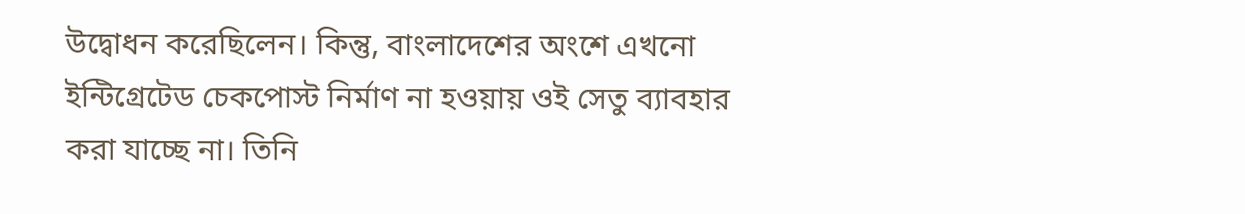উদ্বোধন করেছিলেন। কিন্তু, বাংলাদেশের অংশে এখনো ইন্টিগ্রেটেড চেকপোস্ট নির্মাণ না হওয়ায় ওই সেতু ব্যাবহার করা যাচ্ছে না। তিনি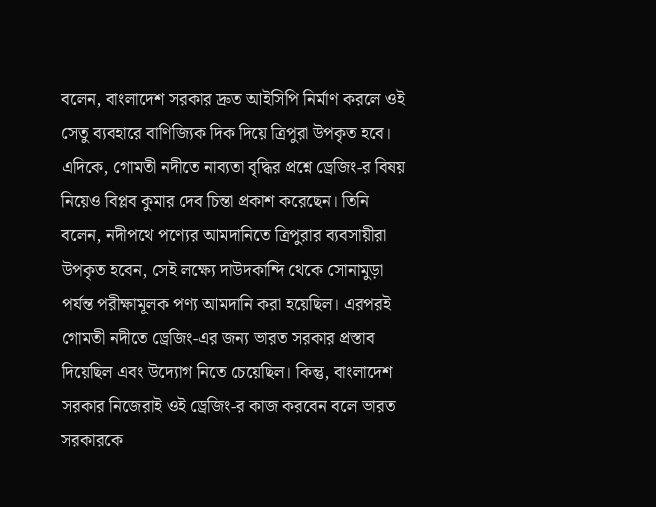বলেন, বাংলাদেশ সরকার দ্রুত আইসিপি নির্মাণ করলে ওই সেতু ব্যবহারে বাণিজ্যিক দিক দিয়ে ত্রিপুরা উপকৃত হবে। এদিকে, গোমতী নদীতে নাব্যতা বৃদ্ধির প্রশ্নে ড্রেজিং-র বিষয় নিয়েও বিপ্লব কুমার দেব চিন্তা প্রকাশ করেছেন। তিনি বলেন, নদীপথে পণ্যের আমদানিতে ত্রিপুরার ব্যবসায়ীরা উপকৃত হবেন, সেই লক্ষ্যে দাউদকান্দি থেকে সোনামুড়া পর্যন্ত পরীক্ষামূলক পণ্য আমদানি করা হয়েছিল। এরপরই গোমতী নদীতে ড্রেজিং-এর জন্য ভারত সরকার প্রস্তাব দিয়েছিল এবং উদ্যোগ নিতে চেয়েছিল। কিন্তু, বাংলাদেশ সরকার নিজেরাই ওই ড্রেজিং-র কাজ করবেন বলে ভারত সরকারকে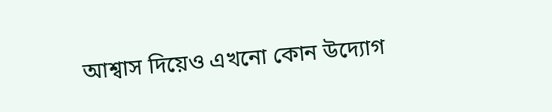আশ্বাস দিয়েও এখনো কোন উদ্যোগ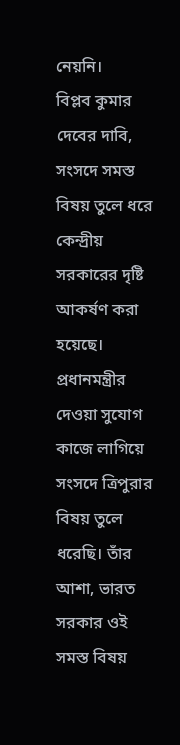নেয়নি।
বিপ্লব কুমার দেবের দাবি, সংসদে সমস্ত বিষয় তুলে ধরে কেন্দ্রীয় সরকারের দৃষ্টি আকর্ষণ করা হয়েছে। প্রধানমন্ত্রীর দেওয়া সুযোগ কাজে লাগিয়ে সংসদে ত্রিপুরার বিষয় তুলে ধরেছি। তাঁর আশা, ভারত সরকার ওই সমস্ত বিষয়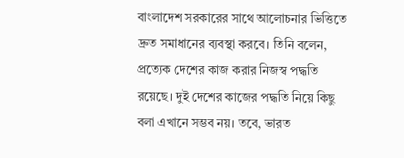বাংলাদেশ সরকারের সাথে আলোচনার ভিত্তিতে দ্রুত সমাধানের ব্যবস্থা করবে। তিনি বলেন, প্রত্যেক দেশের কাজ করার নিজস্ব পদ্ধতি রয়েছে। দুই দেশের কাজের পদ্ধতি নিয়ে কিছু বলা এখানে সম্ভব নয়। তবে, ভারত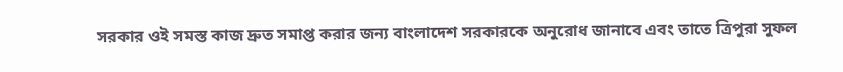সরকার ওই সমস্ত কাজ দ্রুত সমাপ্ত করার জন্য বাংলাদেশ সরকারকে অনুরোধ জানাবে এবং তাতে ত্রিপুরা সুফল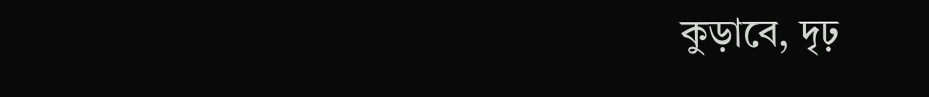কুড়াবে, দৃঢ়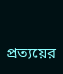প্রত্যয়ের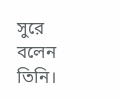সুরে বলেন তিনি।